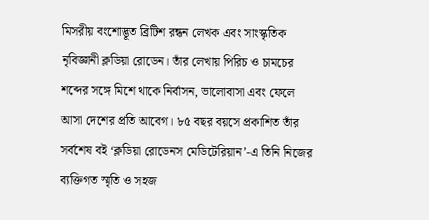মিসরীয় বংশোদ্ভূত ব্রিটিশ রন্ধন লেখক এবং সাংস্কৃতিক নৃবিজ্ঞানী ক্লডিয়া রোডেন। তাঁর লেখায় পিরিচ ও চামচের শব্দের সঙ্গে মিশে থাকে নির্বাসন, ভালোবাসা এবং ফেলে আসা দেশের প্রতি আবেগ। ৮৫ বছর বয়সে প্রকাশিত তাঁর সর্বশেষ বই ‘ক্লডিয়া রোডেনস মেডিটেরিয়ান’-এ তিনি নিজের ব্যক্তিগত স্মৃতি ও সহজ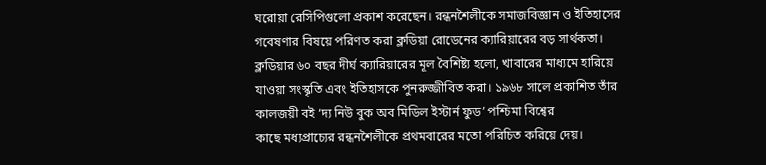ঘরোয়া রেসিপিগুলো প্রকাশ করেছেন। রন্ধনশৈলীকে সমাজবিজ্ঞান ও ইতিহাসের গবেষণার বিষয়ে পরিণত করা ক্লডিয়া রোডেনের ক্যারিয়ারের বড় সার্থকতা।
ক্লডিয়ার ৬০ বছর দীর্ঘ ক্যারিয়ারের মূল বৈশিষ্ট্য হলো, খাবারের মাধ্যমে হারিয়ে যাওয়া সংস্কৃতি এবং ইতিহাসকে পুনরুজ্জীবিত করা। ১৯৬৮ সালে প্রকাশিত তাঁর কালজয়ী বই ‘দ্য নিউ বুক অব মিডিল ইস্টার্ন ফুড’ পশ্চিমা বিশ্বের
কাছে মধ্যপ্রাচ্যের রন্ধনশৈলীকে প্রথমবারের মতো পরিচিত করিয়ে দেয়।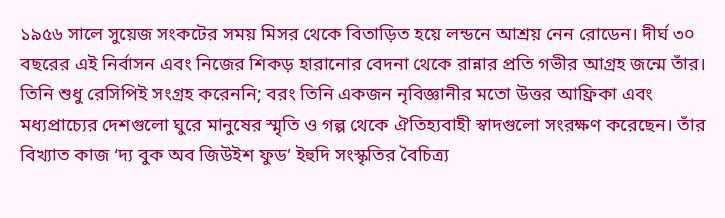১৯৫৬ সালে সুয়েজ সংকটের সময় মিসর থেকে বিতাড়িত হয়ে লন্ডনে আশ্রয় নেন রোডেন। দীর্ঘ ৩০ বছরের এই নির্বাসন এবং নিজের শিকড় হারানোর বেদনা থেকে রান্নার প্রতি গভীর আগ্রহ জন্মে তাঁর। তিনি শুধু রেসিপিই সংগ্রহ করেননি; বরং তিনি একজন নৃবিজ্ঞানীর মতো উত্তর আফ্রিকা এবং মধ্যপ্রাচ্যের দেশগুলো ঘুরে মানুষের স্মৃতি ও গল্প থেকে ঐতিহ্যবাহী স্বাদগুলো সংরক্ষণ করেছেন। তাঁর বিখ্যাত কাজ ‘দ্য বুক অব জিউইশ ফুড’ ইহুদি সংস্কৃতির বৈচিত্র্য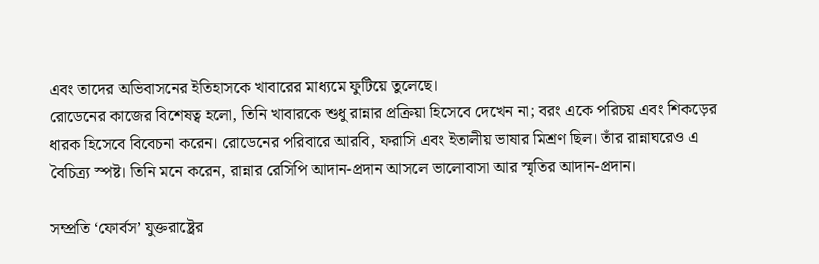এবং তাদের অভিবাসনের ইতিহাসকে খাবারের মাধ্যমে ফুটিয়ে তুলেছে।
রোডেনের কাজের বিশেষত্ব হলো, তিনি খাবারকে শুধু রান্নার প্রক্রিয়া হিসেবে দেখেন না; বরং একে পরিচয় এবং শিকড়ের ধারক হিসেবে বিবেচনা করেন। রোডেনের পরিবারে আরবি, ফরাসি এবং ইতালীয় ভাষার মিশ্রণ ছিল। তাঁর রান্নাঘরেও এ বৈচিত্র্য স্পষ্ট। তিনি মনে করেন, রান্নার রেসিপি আদান-প্রদান আসলে ভালোবাসা আর স্মৃতির আদান-প্রদান।

সম্প্রতি ‘ফোর্বস’ যুক্তরাষ্ট্রের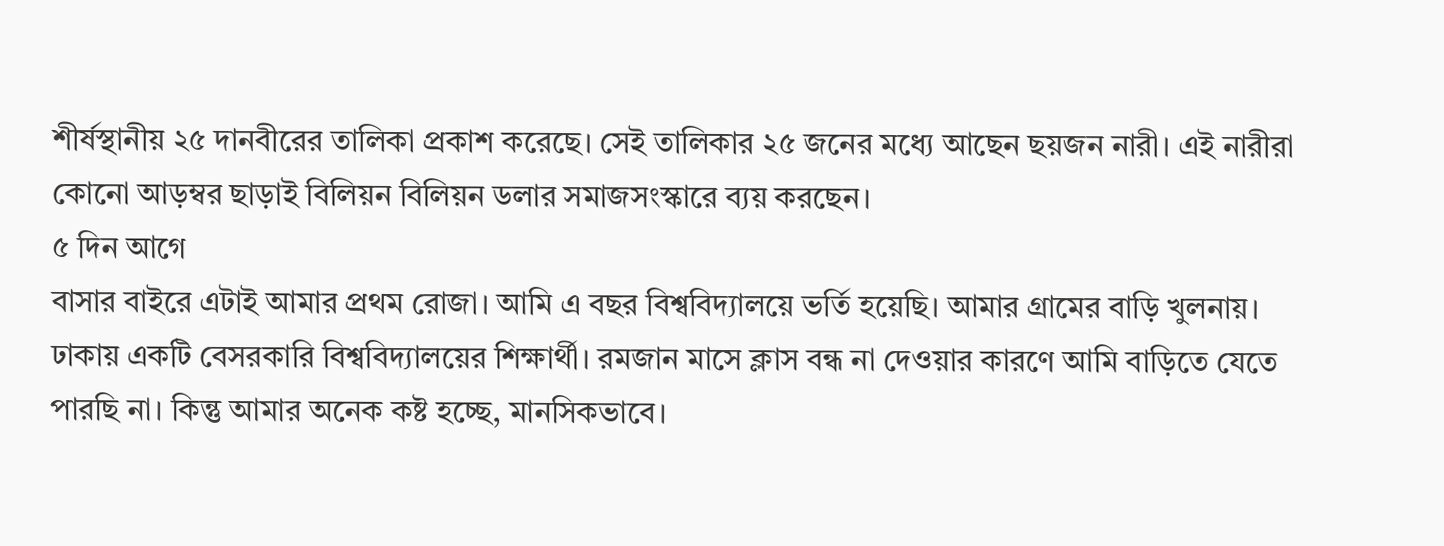শীর্ষস্থানীয় ২৫ দানবীরের তালিকা প্রকাশ করেছে। সেই তালিকার ২৫ জনের মধ্যে আছেন ছয়জন নারী। এই নারীরা কোনো আড়ম্বর ছাড়াই বিলিয়ন বিলিয়ন ডলার সমাজসংস্কারে ব্যয় করছেন।
৫ দিন আগে
বাসার বাইরে এটাই আমার প্রথম রোজা। আমি এ বছর বিশ্ববিদ্যালয়ে ভর্তি হয়েছি। আমার গ্রামের বাড়ি খুলনায়। ঢাকায় একটি বেসরকারি বিশ্ববিদ্যালয়ের শিক্ষার্থী। রমজান মাসে ক্লাস বন্ধ না দেওয়ার কারণে আমি বাড়িতে যেতে পারছি না। কিন্তু আমার অনেক কষ্ট হচ্ছে, মানসিকভাবে।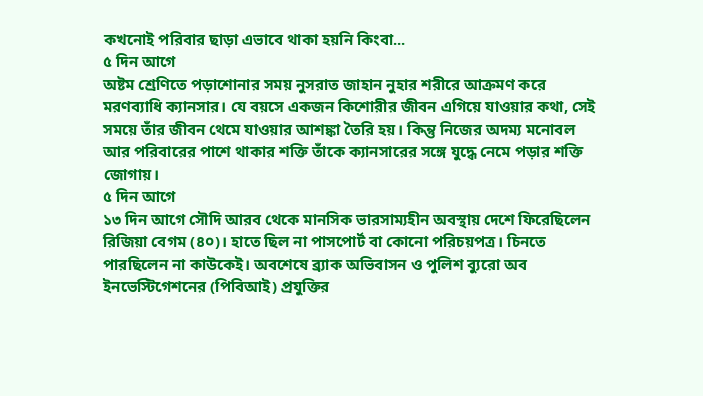কখনোই পরিবার ছাড়া এভাবে থাকা হয়নি কিংবা...
৫ দিন আগে
অষ্টম শ্রেণিতে পড়াশোনার সময় নুসরাত জাহান নুহার শরীরে আক্রমণ করে মরণব্যাধি ক্যানসার। যে বয়সে একজন কিশোরীর জীবন এগিয়ে যাওয়ার কথা, সেই সময়ে তাঁর জীবন থেমে যাওয়ার আশঙ্কা তৈরি হয়। কিন্তু নিজের অদম্য মনোবল আর পরিবারের পাশে থাকার শক্তি তাঁকে ক্যানসারের সঙ্গে যুদ্ধে নেমে পড়ার শক্তি জোগায়।
৫ দিন আগে
১৩ দিন আগে সৌদি আরব থেকে মানসিক ভারসাম্যহীন অবস্থায় দেশে ফিরেছিলেন রিজিয়া বেগম (৪০)। হাতে ছিল না পাসপোর্ট বা কোনো পরিচয়পত্র। চিনতে পারছিলেন না কাউকেই। অবশেষে ব্র্যাক অভিবাসন ও পুলিশ ব্যুরো অব ইনভেস্টিগেশনের (পিবিআই) প্রযুক্তির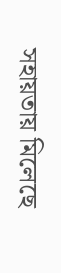সহায়তায় মিলেছে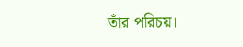তাঁর পরিচয়।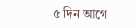৫ দিন আগে